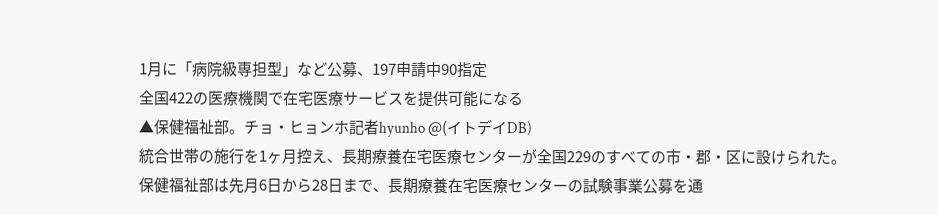1月に「病院級専担型」など公募、197申請中90指定
全国422の医療機関で在宅医療サービスを提供可能になる
▲保健福祉部。チョ・ヒョンホ記者hyunho @(イトデイDB)
統合世帯の施行を1ヶ月控え、長期療養在宅医療センターが全国229のすべての市・郡・区に設けられた。
保健福祉部は先月6日から28日まで、長期療養在宅医療センターの試験事業公募を通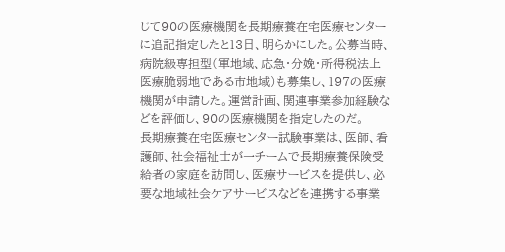じて90の医療機関を長期療養在宅医療センターに追記指定したと13日、明らかにした。公募当時、病院級専担型(軍地域、応急・分娩・所得税法上医療脆弱地である市地域)も募集し、197の医療機関が申請した。運営計画、関連事業参加経験などを評価し、90の医療機関を指定したのだ。
長期療養在宅医療センター試験事業は、医師、看護師、社会福祉士が一チームで長期療養保険受給者の家庭を訪問し、医療サービスを提供し、必要な地域社会ケアサービスなどを連携する事業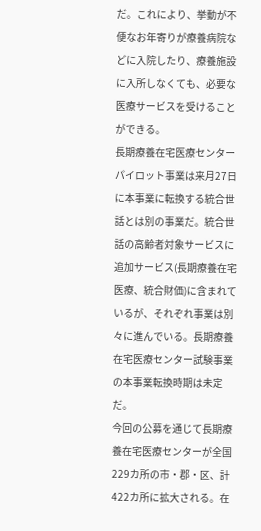だ。これにより、挙動が不便なお年寄りが療養病院などに入院したり、療養施設に入所しなくても、必要な医療サービスを受けることができる。
長期療養在宅医療センターパイロット事業は来月27日に本事業に転換する統合世話とは別の事業だ。統合世話の高齢者対象サービスに追加サービス(長期療養在宅医療、統合財価)に含まれているが、それぞれ事業は別々に進んでいる。長期療養在宅医療センター試験事業の本事業転換時期は未定だ。
今回の公募を通じて長期療養在宅医療センターが全国229カ所の市・郡・区、計422カ所に拡大される。在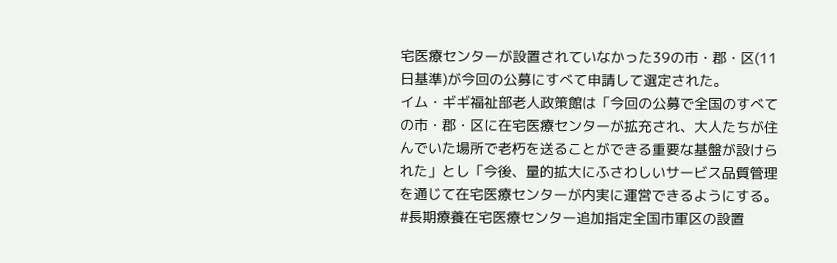宅医療センターが設置されていなかった39の市・郡・区(11日基準)が今回の公募にすべて申請して選定された。
イム・ギギ福祉部老人政策館は「今回の公募で全国のすべての市・郡・区に在宅医療センターが拡充され、大人たちが住んでいた場所で老朽を送ることができる重要な基盤が設けられた」とし「今後、量的拡大にふさわしいサービス品質管理を通じて在宅医療センターが内実に運営できるようにする。
#長期療養在宅医療センター追加指定全国市軍区の設置